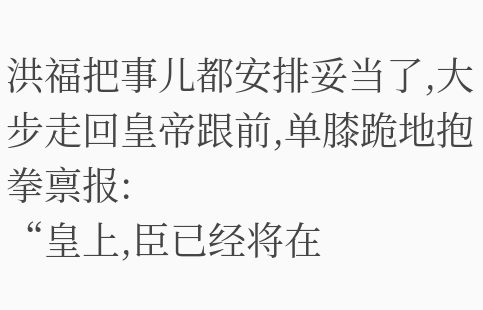洪福把事儿都安排妥当了,大步走回皇帝跟前,单膝跪地抱拳禀报:
“皇上,臣已经将在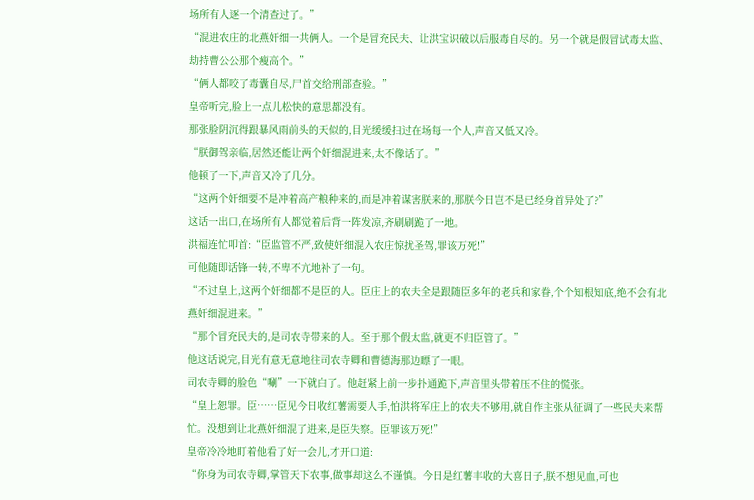场所有人逐一个清查过了。”
“混进农庄的北燕奸细一共俩人。一个是冒充民夫、让洪宝识破以后服毒自尽的。另一个就是假冒试毒太监、劫持曹公公那个瘦高个。”
“俩人都咬了毒囊自尽,尸首交给刑部查验。”
皇帝听完,脸上一点儿松快的意思都没有。
那张脸阴沉得跟暴风雨前头的天似的,目光缓缓扫过在场每一个人,声音又低又冷。
“朕御驾亲临,居然还能让两个奸细混进来,太不像话了。”
他顿了一下,声音又冷了几分。
“这两个奸细要不是冲着高产粮种来的,而是冲着谋害朕来的,那朕今日岂不是已经身首异处了?”
这话一出口,在场所有人都觉着后背一阵发凉,齐刷刷跪了一地。
洪福连忙叩首:“臣监管不严,致使奸细混入农庄惊扰圣驾,罪该万死!”
可他随即话锋一转,不卑不亢地补了一句。
“不过皇上,这两个奸细都不是臣的人。臣庄上的农夫全是跟随臣多年的老兵和家眷,个个知根知底,绝不会有北燕奸细混进来。”
“那个冒充民夫的,是司农寺带来的人。至于那个假太监,就更不归臣管了。”
他这话说完,目光有意无意地往司农寺卿和曹德海那边瞟了一眼。
司农寺卿的脸色“唰”一下就白了。他赶紧上前一步扑通跪下,声音里头带着压不住的慌张。
“皇上恕罪。臣……臣见今日收红薯需要人手,怕洪将军庄上的农夫不够用,就自作主张从征调了一些民夫来帮忙。没想到让北燕奸细混了进来,是臣失察。臣罪该万死!”
皇帝冷冷地盯着他看了好一会儿,才开口道:
“你身为司农寺卿,掌管天下农事,做事却这么不谨慎。今日是红薯丰收的大喜日子,朕不想见血,可也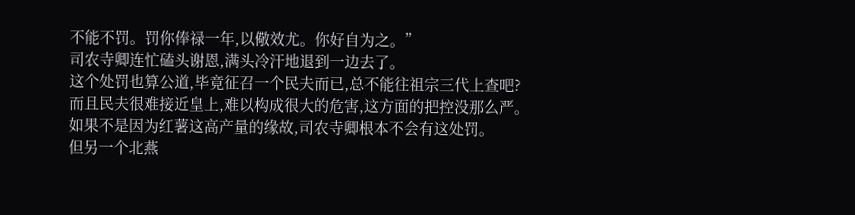不能不罚。罚你俸禄一年,以儆效尤。你好自为之。”
司农寺卿连忙磕头谢恩,满头冷汗地退到一边去了。
这个处罚也算公道,毕竟征召一个民夫而已,总不能往祖宗三代上查吧?
而且民夫很难接近皇上,难以构成很大的危害,这方面的把控没那么严。
如果不是因为红薯这高产量的缘故,司农寺卿根本不会有这处罚。
但另一个北燕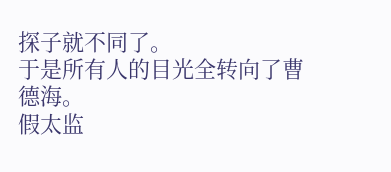探子就不同了。
于是所有人的目光全转向了曹德海。
假太监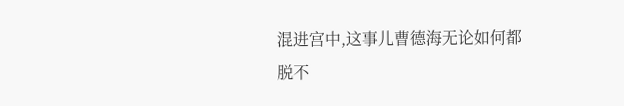混进宫中,这事儿曹德海无论如何都脱不